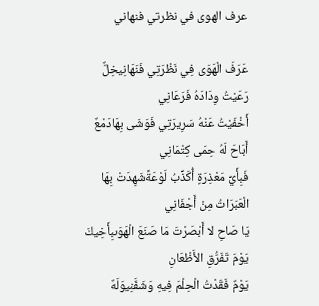عرف الهوى في نظرتي فنهاني

عَرَفَ الْهَوَى فِي نَظْرَتِي فَنَهَانِيخِلٌّ رَعَيْتُ وِدَادَهُ فَرَعَانِي
أَخْفَيْتُ عَنْهُ سَرِيرَتِي فَوَشَى بِهَادَمْعٌ أَبَاحَ لَهُ حِمَى كِتْمَانِي
فَبِأَيِّ مَعْذِرَةٍ أُكَذِّبُ لَوْعَةًشَهِدَتْ بِهَا الْعَبَرَاتُ مِنْ أَجْفَانِي
يَا صَاحِ لا أَبْصَرْتَ مَا صَنَعَ الْهَوَىبِأَخِيكَ يَوْمَ تَفَرُّقِ الأَظْعَانِ
يَوْمٌ فَقَدْتُ الْحِلْمَ فِيهِ وَشَفَّنِيوَلَهٌ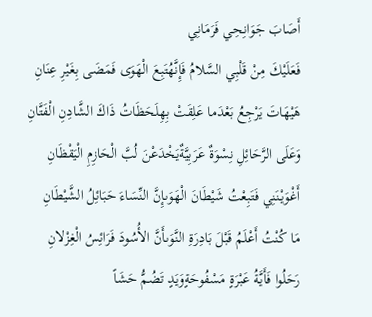أَصَابَ جَوَانِحِي فَرَمَانِي
فَعَلَيْكَ مِنْ قَلْبِي السَّلامُ فَإِنَّهُتَبِعَ الْهَوَى فَمَضَى بِغَيْرِ عِنَانِ
هَيْهَاتَ يَرْجِعُ بَعْدَما عَلِقَتْ بِهِلَحَظَاتُ ذَاكَ الشَّادِنِ الْفَتَّانِ
وَعَلَى الرَّحَائِلِ نِسْوَةٌ عَرَبِيَّةٌيَخْدَعْنَ لُبَّ الْحَازِمِ الْيَقْظَانِ
أَغْوَيْنَنِي فَتَبِعْتُ شَيْطَانَ الْهَوَىإِنَّ النِّسَاءَ حَبَائِلُ الشَّيْطَانِ
مَا كُنْتُ أَعْلَمُ قَبْلَ بَادِرَةِ النَّوَىأَنَّ الأُسُودَ فَرَائِسُ الْغِزْلانِ
رَحَلُوا فَأَيَّةُ عَبْرَةٍ مَسْفُوحَةٍوَيَدٍ تَضُمُّ حَشَاً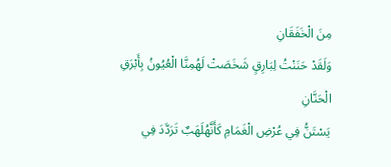مِنَ الْخَفَقَانِ
وَلَقَدْ حَنَنْتُ لِبَارِقٍ شَخَصَتْ لَهُمِنَّا الْعُيُونُ بِأَبْرَقِ الْحَنَّانِ
يَسْتَنُّ فِي عُرْضِ الْغَمَامِ كَأَنَّهُلَهَبٌ تَرَدَّدَ فِي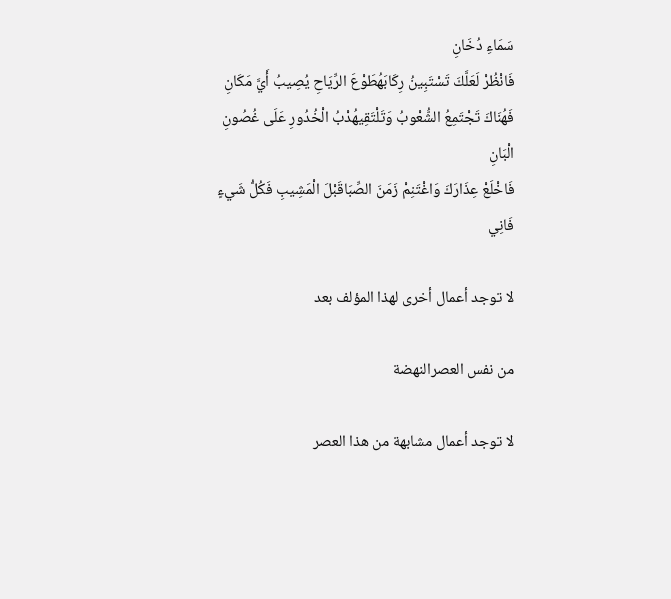سَمَاءِ دُخَانِ
فَانْظُرْ لَعَلَّكَ تَسْتَبِينُ رِكَابَهُطَوْعَ الرِّيَاحِ يُصِيبُ أَيَّ مَكَانِ
فَهُنَاكَ تَجْتَمِعُ الشُّعْوبُ وَتَلْتَقِيهُدْبُ الْخُدُورِ عَلَى غُصُونِ الْبَانِ
فَاخْلَعْ عِذَارَكَ وَاغْتَنِمْ زَمَنَ الصِّبَاقَبْلَ الْمَشِيبِ فَكُلُّ شَيءٍ فَانِي

لا توجد أعمال أخرى لهذا المؤلف بعد

من نفس العصرالنهضة

لا توجد أعمال مشابهة من هذا العصر